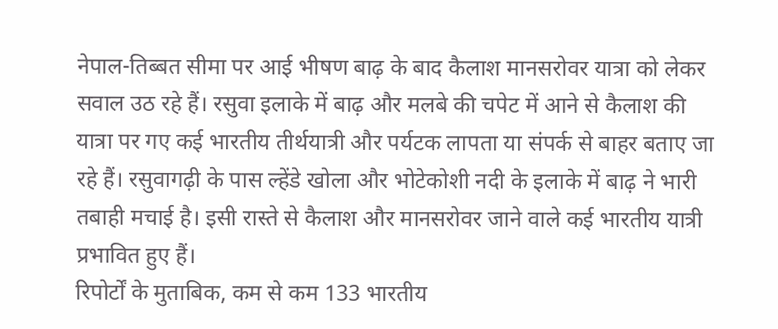नेपाल-तिब्बत सीमा पर आई भीषण बाढ़ के बाद कैलाश मानसरोवर यात्रा को लेकर सवाल उठ रहे हैं। रसुवा इलाके में बाढ़ और मलबे की चपेट में आने से कैलाश की यात्रा पर गए कई भारतीय तीर्थयात्री और पर्यटक लापता या संपर्क से बाहर बताए जा रहे हैं। रसुवागढ़ी के पास ल्हेंडे खोला और भोटेकोशी नदी के इलाके में बाढ़ ने भारी तबाही मचाई है। इसी रास्ते से कैलाश और मानसरोवर जाने वाले कई भारतीय यात्री प्रभावित हुए हैं।
रिपोर्टों के मुताबिक, कम से कम 133 भारतीय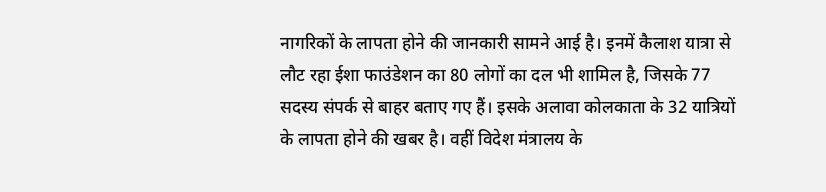नागरिकों के लापता होने की जानकारी सामने आई है। इनमें कैलाश यात्रा से लौट रहा ईशा फाउंडेशन का 80 लोगों का दल भी शामिल है, जिसके 77 सदस्य संपर्क से बाहर बताए गए हैं। इसके अलावा कोलकाता के 32 यात्रियों के लापता होने की खबर है। वहीं विदेश मंत्रालय के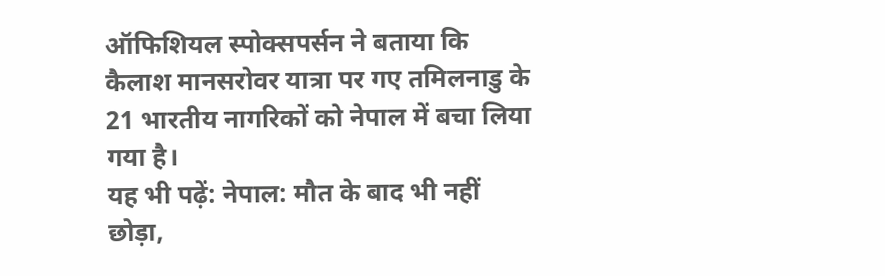ऑफिशियल स्पोक्सपर्सन ने बताया कि कैलाश मानसरोवर यात्रा पर गए तमिलनाडु के 21 भारतीय नागरिकों को नेपाल में बचा लिया गया है।
यह भी पढ़ें: नेपाल: मौत के बाद भी नहीं छोड़ा,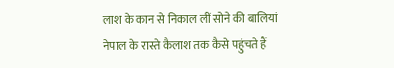लाश के कान से निकाल लीं सोने की बालियां
नेपाल के रास्ते कैलाश तक कैसे पहुंचते हैं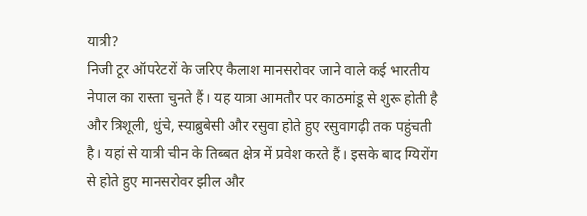यात्री?
निजी टूर ऑपरेटरों के जरिए कैलाश मानसरोवर जाने वाले कई भारतीय नेपाल का रास्ता चुनते हैं। यह यात्रा आमतौर पर काठमांडू से शुरू होती है और त्रिशूली, धुंचे, स्याब्रुबेसी और रसुवा होते हुए रसुवागढ़ी तक पहुंचती है। यहां से यात्री चीन के तिब्बत क्षेत्र में प्रवेश करते हैं। इसके बाद ग्यिरोंग से होते हुए मानसरोवर झील और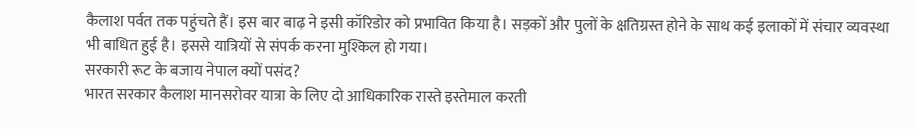कैलाश पर्वत तक पहुंचते हैं। इस बार बाढ़ ने इसी कॉरिडोर को प्रभावित किया है। सड़कों और पुलों के क्षतिग्रस्त होने के साथ कई इलाकों में संचार व्यवस्था भी बाधित हुई है। इससे यात्रियों से संपर्क करना मुश्किल हो गया।
सरकारी रूट के बजाय नेपाल क्यों पसंद?
भारत सरकार कैलाश मानसरोवर यात्रा के लिए दो आधिकारिक रास्ते इस्तेमाल करती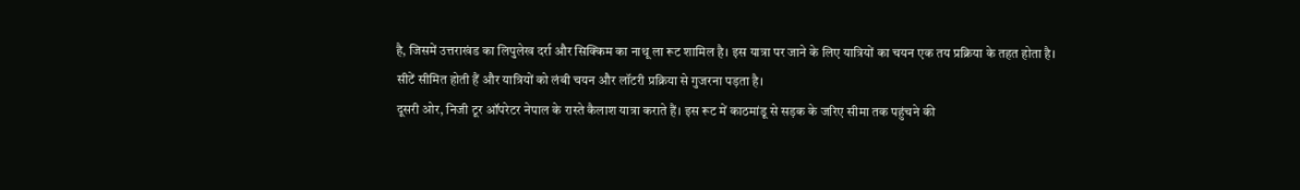है, जिसमें उत्तराखंड का लिपुलेख दर्रा और सिक्किम का नाथू ला रूट शामिल है। इस यात्रा पर जाने के लिए यात्रियों का चयन एक तय प्रक्रिया के तहत होता है। सीटें सीमित होती हैं और यात्रियों को लंबी चयन और लॉटरी प्रक्रिया से गुजरना पड़ता है।
दूसरी ओर, निजी टूर ऑपरेटर नेपाल के रास्ते कैलाश यात्रा कराते हैं। इस रूट में काठमांडू से सड़क के जरिए सीमा तक पहुंचने की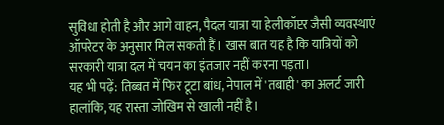सुविधा होती है और आगे वाहन, पैदल यात्रा या हेलीकॉप्टर जैसी व्यवस्थाएं ऑपरेटर के अनुसार मिल सकती हैं। खास बात यह है कि यात्रियों को सरकारी यात्रा दल में चयन का इंतजार नहीं करना पड़ता।
यह भी पढ़ें: तिब्बत में फिर टूटा बांध, नेपाल में 'तबाही' का अलर्ट जारी
हालांकि, यह रास्ता जोखिम से खाली नहीं है।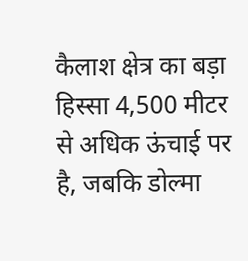कैलाश क्षेत्र का बड़ा हिस्सा 4,500 मीटर से अधिक ऊंचाई पर है, जबकि डोल्मा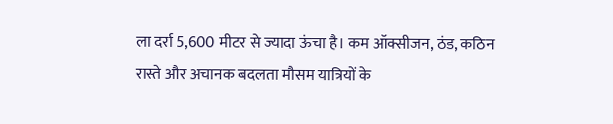ला दर्रा 5,600 मीटर से ज्यादा ऊंचा है। कम ऑक्सीजन, ठंड, कठिन रास्ते और अचानक बदलता मौसम यात्रियों के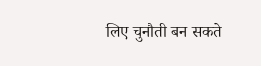लिए चुनौती बन सकते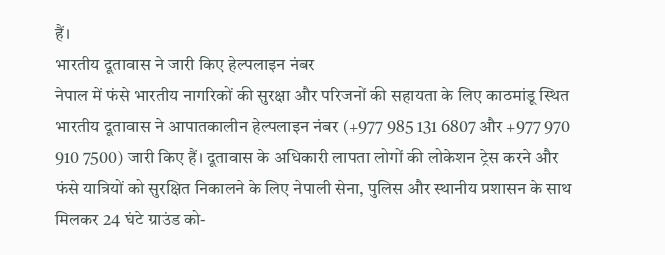हैं।
भारतीय दूतावास ने जारी किए हेल्पलाइन नंबर
नेपाल में फंसे भारतीय नागरिकों की सुरक्षा और परिजनों की सहायता के लिए काठमांडू स्थित भारतीय दूतावास ने आपातकालीन हेल्पलाइन नंबर (+977 985 131 6807 और +977 970 910 7500) जारी किए हैं। दूतावास के अधिकारी लापता लोगों की लोकेशन ट्रेस करने और फंसे यात्रियों को सुरक्षित निकालने के लिए नेपाली सेना, पुलिस और स्थानीय प्रशासन के साथ मिलकर 24 घंटे ग्राउंड को-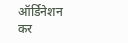ऑर्डिनेशन कर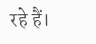रहे हैं।